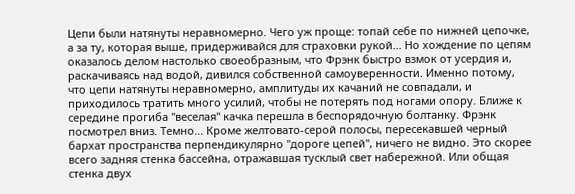Цепи были натянуты неравномерно. Чего уж проще: топай себе по нижней цепочке, а за ту, которая выше, придерживайся для страховки рукой... Но хождение по цепям оказалось делом настолько своеобразным, что Фрэнк быстро взмок от усердия и, раскачиваясь над водой, дивился собственной самоуверенности. Именно потому, что цепи натянуты неравномерно, амплитуды их качаний не совпадали, и приходилось тратить много усилий, чтобы не потерять под ногами опору. Ближе к середине прогиба "веселая" качка перешла в беспорядочную болтанку. Фрэнк посмотрел вниз. Темно... Кроме желтовато-серой полосы, пересекавшей черный бархат пространства перпендикулярно "дороге цепей", ничего не видно. Это скорее всего задняя стенка бассейна, отражавшая тусклый свет набережной. Или общая стенка двух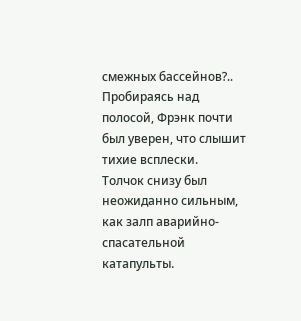смежных бассейнов?.. Пробираясь над полосой, Фрэнк почти был уверен, что слышит тихие всплески.
Толчок снизу был неожиданно сильным, как залп аварийно-спасательной катапульты.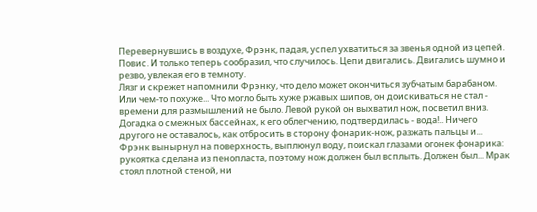Перевернувшись в воздухе, Фрэнк, падая, успел ухватиться за звенья одной из цепей. Повис. И только теперь сообразил, что случилось. Цепи двигались. Двигались шумно и резво, увлекая его в темноту.
Лязг и скрежет напомнили Фрэнку, что дело может окончиться зубчатым барабаном. Или чем-то похуже... Что могло быть хуже ржавых шипов, он доискиваться не стал - времени для размышлений не было. Левой рукой он выхватил нож, посветил вниз. Догадка о смежных бассейнах, к его облегчению, подтвердилась - вода!.. Ничего другого не оставалось, как отбросить в сторону фонарик-нож, разжать пальцы и...
Фрэнк вынырнул на поверхность, выплюнул воду, поискал глазами огонек фонарика: рукоятка сделана из пенопласта, поэтому нож должен был всплыть. Должен был... Мрак стоял плотной стеной, ни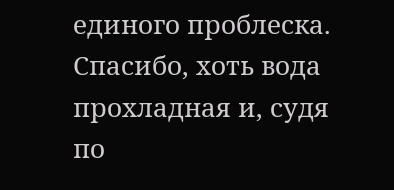единого проблеска. Спасибо, хоть вода прохладная и, судя по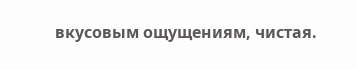вкусовым ощущениям, чистая.